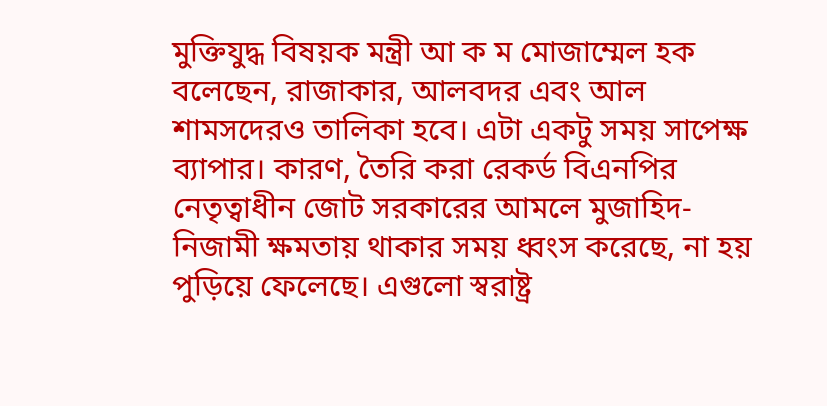মুক্তিযুদ্ধ বিষয়ক মন্ত্রী আ ক ম মোজাম্মেল হক বলেছেন, রাজাকার, আলবদর এবং আল শামসদেরও তালিকা হবে। এটা একটু সময় সাপেক্ষ ব্যাপার। কারণ, তৈরি করা রেকর্ড বিএনপির নেতৃত্বাধীন জোট সরকারের আমলে মুজাহিদ-নিজামী ক্ষমতায় থাকার সময় ধ্বংস করেছে, না হয় পুড়িয়ে ফেলেছে। এগুলো স্বরাষ্ট্র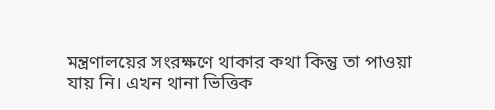মন্ত্রণালয়ের সংরক্ষণে থাকার কথা কিন্তু তা পাওয়া যায় নি। এখন থানা ভিত্তিক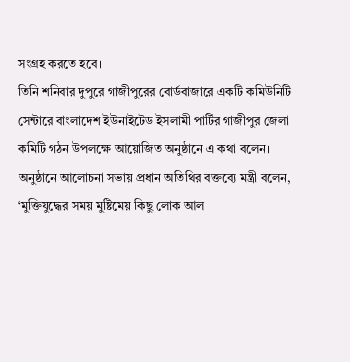সংগ্রহ করতে হবে।
তিনি শনিবার দুপুরে গাজীপুরের বোর্ডবাজারে একটি কমিউনিটি সেন্টারে বাংলাদেশ ইউনাইটেড ইসলামী পার্টির গাজীপুর জেলা কমিটি গঠন উপলক্ষে আয়োজিত অনুষ্ঠানে এ কথা বলেন।
অনুষ্ঠানে আলোচনা সভায় প্রধান অতিথির বক্তব্যে মন্ত্রী বলেন, ‘মুক্তিযুদ্ধের সময় মুষ্টিমেয় কিছু লোক আল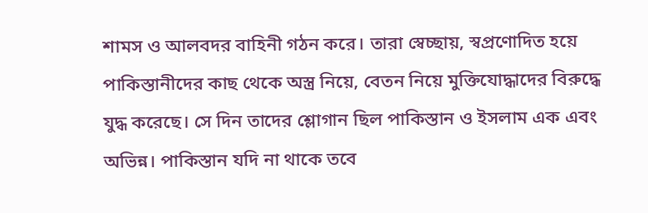শামস ও আলবদর বাহিনী গঠন করে। তারা স্বেচ্ছায়, স্বপ্রণোদিত হয়ে পাকিস্তানীদের কাছ থেকে অস্ত্র নিয়ে, বেতন নিয়ে মুক্তিযোদ্ধাদের বিরুদ্ধে যুদ্ধ করেছে। সে দিন তাদের শ্লোগান ছিল পাকিস্তান ও ইসলাম এক এবং অভিন্ন। পাকিস্তান যদি না থাকে তবে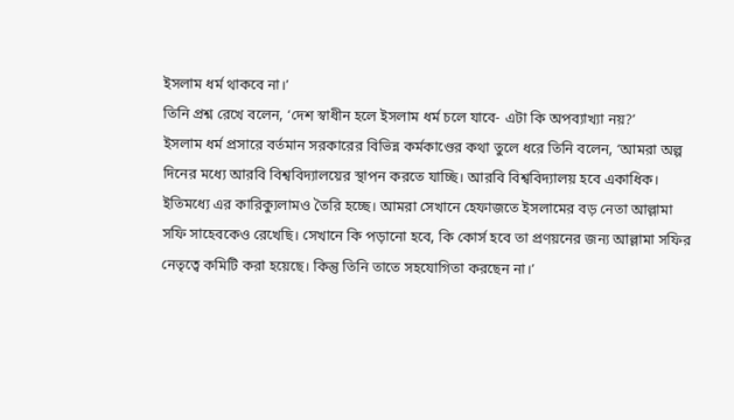ইসলাম ধর্ম থাকবে না।’
তিনি প্রশ্ন রেখে বলেন, ‘দেশ স্বাধীন হলে ইসলাম ধর্ম চলে যাবে- এটা কি অপব্যাখ্যা নয়?’
ইসলাম ধর্ম প্রসারে বর্তমান সরকারের বিভিন্ন কর্মকাণ্ডের কথা তুলে ধরে তিনি বলেন, ‘আমরা অল্প দিনের মধ্যে আরবি বিশ্ববিদ্যালয়ের স্থাপন করতে যাচ্ছি। আরবি বিশ্ববিদ্যালয় হবে একাধিক। ইতিমধ্যে এর কারিক্যুলামও তৈরি হচ্ছে। আমরা সেখানে হেফাজতে ইসলামের বড় নেতা আল্লামা সফি সাহেবকেও রেখেছি। সেখানে কি পড়ানো হবে, কি কোর্স হবে তা প্রণয়নের জন্য আল্লামা সফির নেতৃত্বে কমিটি করা হয়েছে। কিন্তু তিনি তাতে সহযোগিতা করছেন না।’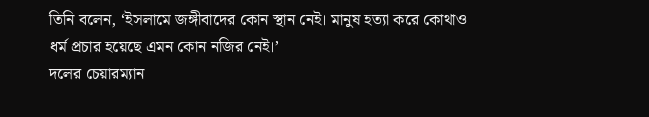তিনি বলেন, ‘ইসলামে জঙ্গীবাদের কোন স্থান নেই। মানুষ হত্যা করে কোথাও ধর্ম প্রচার হয়েছে এমন কোন নজির নেই।’
দলের চেয়ারম্যান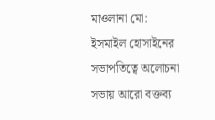মাওলানা মো: ইসমাইল হোসাইনের সভাপতিত্বে অলোচনা সভায় আরো বক্তব্য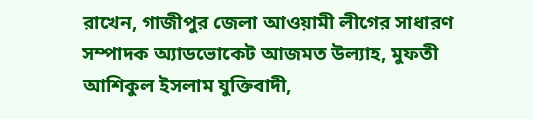রাখেন, গাজীপুর জেলা আওয়ামী লীগের সাধারণ সম্পাদক অ্যাডভোকেট আজমত উল্যাহ, মুফতী আশিকুল ইসলাম যুক্তিবাদী,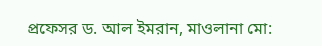প্রফেসর ড. আল ইমরান, মাওলানা মো: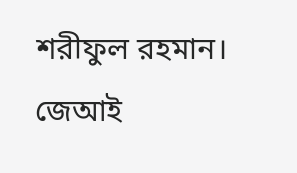শরীফুল রহমান।
জেআই